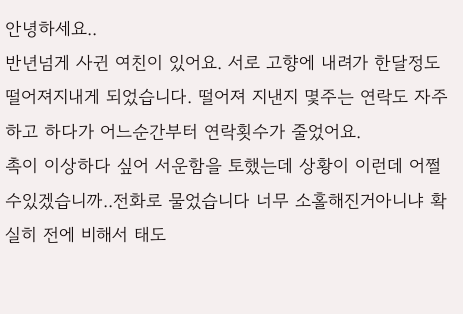안녕하세요..
반년넘게 사귄 여친이 있어요. 서로 고향에 내려가 한달정도 떨어져지내게 되었습니다. 떨어져 지낸지 몇주는 연락도 자주하고 하다가 어느순간부터 연락횟수가 줄었어요.
촉이 이상하다 싶어 서운함을 토했는데 상황이 이런데 어쩔수있겠습니까..전화로 물었습니다 너무 소홀해진거아니냐 확실히 전에 비해서 태도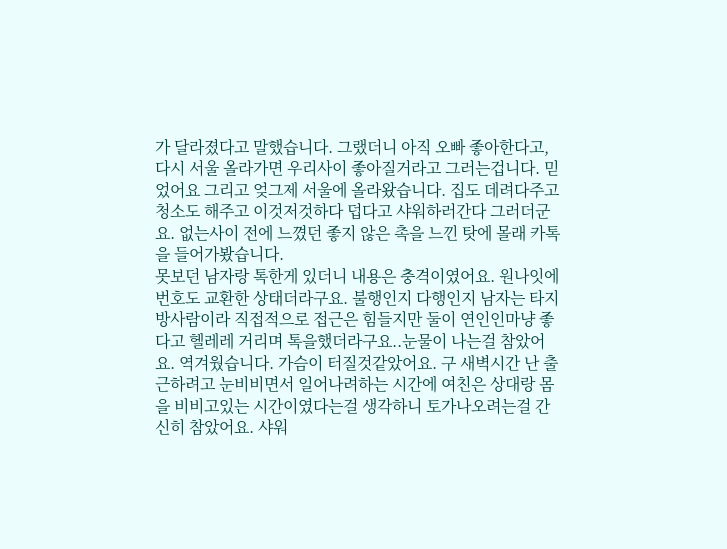가 달라졌다고 말했습니다. 그랬더니 아직 오빠 좋아한다고, 다시 서울 올라가면 우리사이 좋아질거라고 그러는겁니다. 믿었어요 그리고 엊그제 서울에 올라왔습니다. 집도 데려다주고 청소도 해주고 이것저것하다 덥다고 샤워하러간다 그러더군요. 없는사이 전에 느꼈던 좋지 않은 촉을 느낀 탓에 몰래 카톡을 들어가봤습니다.
못보던 남자랑 톡한게 있더니 내용은 충격이였어요. 원나잇에 번호도 교환한 상태더라구요. 불행인지 다행인지 남자는 타지방사람이라 직접적으로 접근은 힘들지만 둘이 연인인마냥 좋다고 헬레레 거리며 톡을했더라구요..눈물이 나는걸 참았어요. 역겨웠습니다. 가슴이 터질것같았어요. 구 새벽시간 난 출근하려고 눈비비면서 일어나려하는 시간에 여친은 상대랑 몸을 비비고있는 시간이였다는걸 생각하니 토가나오려는걸 간신히 참았어요. 샤워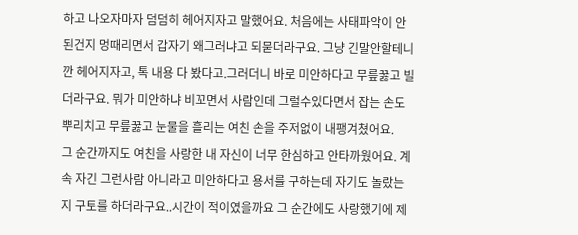하고 나오자마자 덤덤히 헤어지자고 말했어요. 처음에는 사태파악이 안된건지 멍때리면서 갑자기 왜그러냐고 되묻더라구요. 그냥 긴말안할테니깐 헤어지자고, 톡 내용 다 봤다고.그러더니 바로 미안하다고 무릎꿇고 빌더라구요. 뭐가 미안하냐 비꼬면서 사람인데 그럴수있다면서 잡는 손도 뿌리치고 무릎꿇고 눈물을 흘리는 여친 손을 주저없이 내팽겨쳤어요.
그 순간까지도 여친을 사랑한 내 자신이 너무 한심하고 안타까웠어요. 계속 자긴 그런사람 아니라고 미안하다고 용서를 구하는데 자기도 놀랐는지 구토를 하더라구요..시간이 적이였을까요 그 순간에도 사랑했기에 제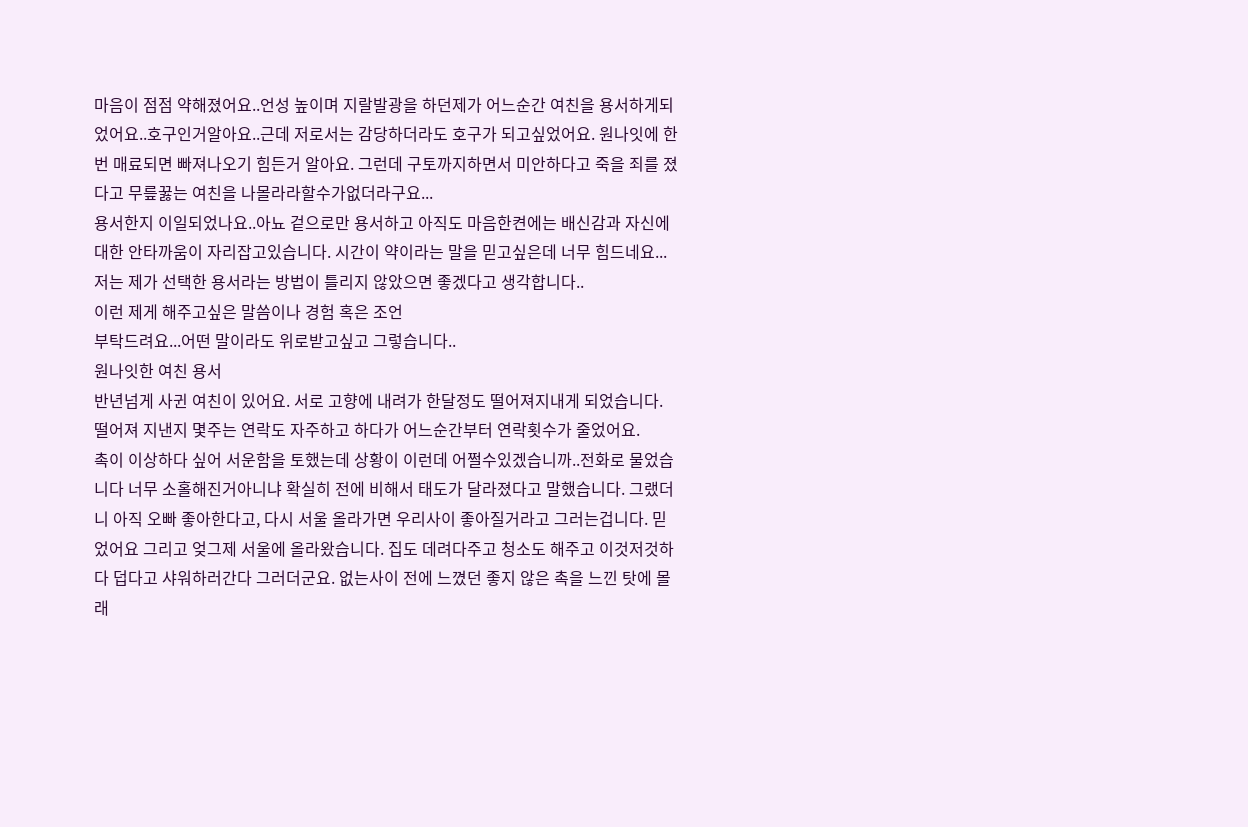마음이 점점 약해졌어요..언성 높이며 지랄발광을 하던제가 어느순간 여친을 용서하게되었어요..호구인거알아요..근데 저로서는 감당하더라도 호구가 되고싶었어요. 원나잇에 한번 매료되면 빠져나오기 힘든거 알아요. 그런데 구토까지하면서 미안하다고 죽을 죄를 졌다고 무릎꿇는 여친을 나몰라라할수가없더라구요...
용서한지 이일되었나요..아뇨 겉으로만 용서하고 아직도 마음한켠에는 배신감과 자신에대한 안타까움이 자리잡고있습니다. 시간이 약이라는 말을 믿고싶은데 너무 힘드네요...
저는 제가 선택한 용서라는 방법이 틀리지 않았으면 좋겠다고 생각합니다..
이런 제게 해주고싶은 말씀이나 경험 혹은 조언
부탁드려요...어떤 말이라도 위로받고싶고 그렇습니다..
원나잇한 여친 용서
반년넘게 사귄 여친이 있어요. 서로 고향에 내려가 한달정도 떨어져지내게 되었습니다. 떨어져 지낸지 몇주는 연락도 자주하고 하다가 어느순간부터 연락횟수가 줄었어요.
촉이 이상하다 싶어 서운함을 토했는데 상황이 이런데 어쩔수있겠습니까..전화로 물었습니다 너무 소홀해진거아니냐 확실히 전에 비해서 태도가 달라졌다고 말했습니다. 그랬더니 아직 오빠 좋아한다고, 다시 서울 올라가면 우리사이 좋아질거라고 그러는겁니다. 믿었어요 그리고 엊그제 서울에 올라왔습니다. 집도 데려다주고 청소도 해주고 이것저것하다 덥다고 샤워하러간다 그러더군요. 없는사이 전에 느꼈던 좋지 않은 촉을 느낀 탓에 몰래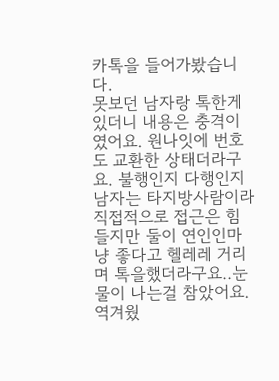카톡을 들어가봤습니다.
못보던 남자랑 톡한게 있더니 내용은 충격이였어요. 원나잇에 번호도 교환한 상태더라구요. 불행인지 다행인지 남자는 타지방사람이라 직접적으로 접근은 힘들지만 둘이 연인인마냥 좋다고 헬레레 거리며 톡을했더라구요..눈물이 나는걸 참았어요. 역겨웠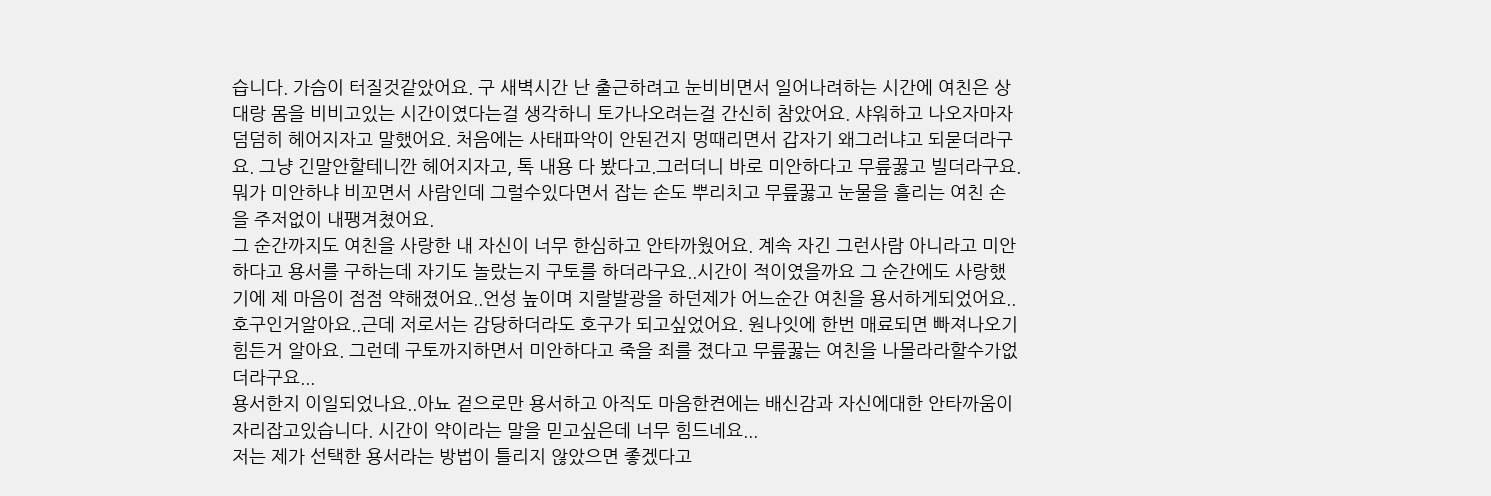습니다. 가슴이 터질것같았어요. 구 새벽시간 난 출근하려고 눈비비면서 일어나려하는 시간에 여친은 상대랑 몸을 비비고있는 시간이였다는걸 생각하니 토가나오려는걸 간신히 참았어요. 샤워하고 나오자마자 덤덤히 헤어지자고 말했어요. 처음에는 사태파악이 안된건지 멍때리면서 갑자기 왜그러냐고 되묻더라구요. 그냥 긴말안할테니깐 헤어지자고, 톡 내용 다 봤다고.그러더니 바로 미안하다고 무릎꿇고 빌더라구요. 뭐가 미안하냐 비꼬면서 사람인데 그럴수있다면서 잡는 손도 뿌리치고 무릎꿇고 눈물을 흘리는 여친 손을 주저없이 내팽겨쳤어요.
그 순간까지도 여친을 사랑한 내 자신이 너무 한심하고 안타까웠어요. 계속 자긴 그런사람 아니라고 미안하다고 용서를 구하는데 자기도 놀랐는지 구토를 하더라구요..시간이 적이였을까요 그 순간에도 사랑했기에 제 마음이 점점 약해졌어요..언성 높이며 지랄발광을 하던제가 어느순간 여친을 용서하게되었어요..호구인거알아요..근데 저로서는 감당하더라도 호구가 되고싶었어요. 원나잇에 한번 매료되면 빠져나오기 힘든거 알아요. 그런데 구토까지하면서 미안하다고 죽을 죄를 졌다고 무릎꿇는 여친을 나몰라라할수가없더라구요...
용서한지 이일되었나요..아뇨 겉으로만 용서하고 아직도 마음한켠에는 배신감과 자신에대한 안타까움이 자리잡고있습니다. 시간이 약이라는 말을 믿고싶은데 너무 힘드네요...
저는 제가 선택한 용서라는 방법이 틀리지 않았으면 좋겠다고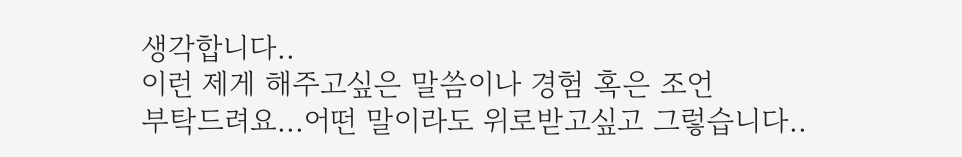생각합니다..
이런 제게 해주고싶은 말씀이나 경험 혹은 조언
부탁드려요...어떤 말이라도 위로받고싶고 그렇습니다..